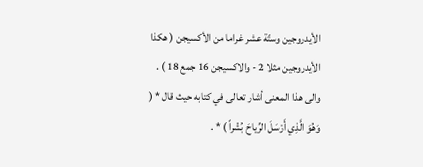الأيدروجين وستّة عشر غراما من الأكسيجن ( هكذا الأيدروجين مثلا 2 - والاكسيجن 16 جمع 18 ) .
والى هذا المعنى أشار تعالى في كتابه حيث قال * ( وَهُوَ الَّذِي أَرْسَلَ الرِّياحَ بُشْراً ) * .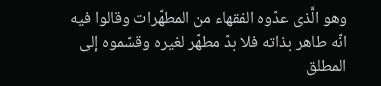وهو الَّذى عدّوه الفقهاء من المطهّرات وقالوا فيه انّه طاهر بذاته فلا بدّ مطهّر لغيره وقسّموه إلى المطلق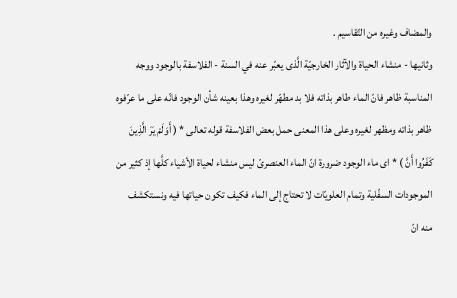والمضاف وغيره من التّقاسيم .
وثانيها - منشاء الحياة والآثار الخارجيّة الَّذى يعبّر عنه في السنة - الفلاسفة بالوجود ووجه المناسبة ظاهر فانّ الماء طاهر بذاته فلا بد مطهّر لغيره وهذا بعينه شأن الوجود فانّه على ما عرّفوه ظاهر بذاته ومظهر لغيره وعلى هذا المعنى حمل بعض الفلاسفة قوله تعالى * ( أَوَلَمْ يَرَ الَّذِينَ كَفَرُوا أَنَّ ) * اى ماء الوجود ضرورة انّ الماء العنصرىّ ليس منشاء لحياة الأشياء كلَّها إذ كثير من الموجودات السفّلية وتمام العلويّات لا تحتاج إلى الماء فكيف تكون حياتها فيه ونستكشف منه انّ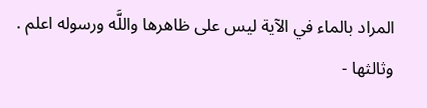المراد بالماء في الآية ليس على ظاهرها واللَّه ورسوله اعلم .
وثالثها -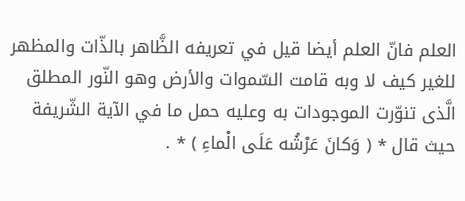العلم فانّ العلم أيضا قيل في تعريفه الظَّاهر بالذّات والمظهر للغير كيف لا وبه قامت السّموات والأرض وهو النّور المطلق الَّذى تنوّرت الموجودات به وعليه حمل ما في الآية الشّريفة حيث قال * ( وَكانَ عَرْشُه عَلَى الْماءِ ) * .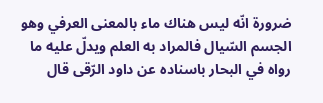ضرورة انّه ليس هناك ماء بالمعنى العرفي وهو الجسم السّيال فالمراد به العلم ويدلّ عليه ما رواه في البحار باسناده عن داود الرّقى قال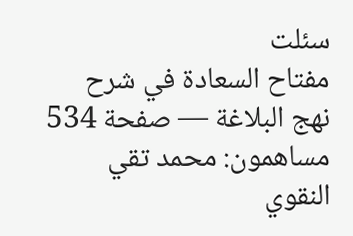سئلت
مفتاح السعادة في شرح نهج البلاغة — صفحة 534
مساهمون: محمد تقي النقوي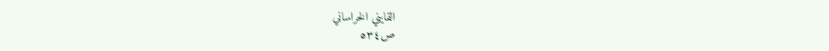القايني الخراساني
ص٥٣٤